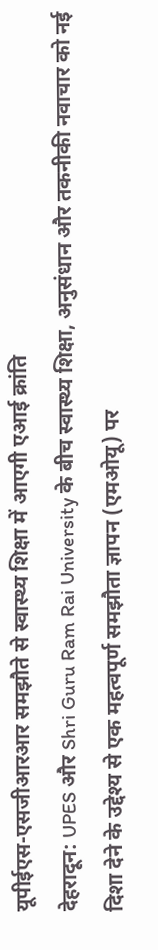यूपीईएस-एसजीआरआर समझौते से स्वास्थ्य शिक्षा में आएगी एआई क्रांति
देहरादून: UPES और Shri Guru Ram Rai University के बीच स्वास्थ्य शिक्षा, अनुसंधान और तकनीकी नवाचार को नई दिशा देने के उद्देश्य से एक महत्वपूर्ण समझौता ज्ञापन (एमओयू) पर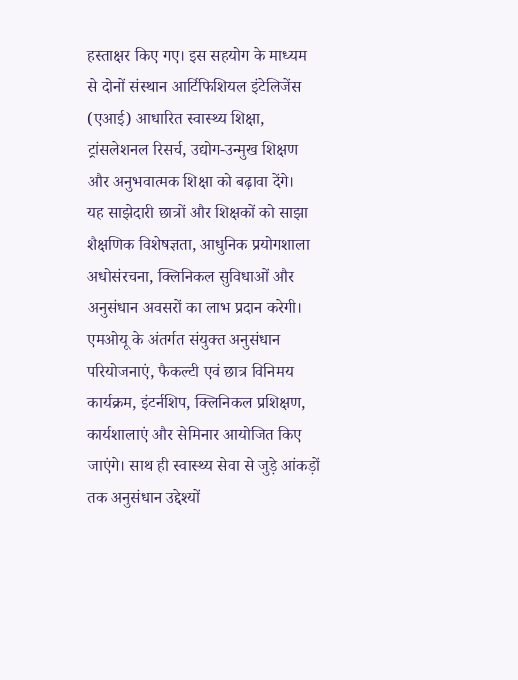हस्ताक्षर किए गए। इस सहयोग के माध्यम से दोनों संस्थान आर्टिफिशियल इंटेलिजेंस (एआई) आधारित स्वास्थ्य शिक्षा, ट्रांसलेशनल रिसर्च, उद्योग-उन्मुख शिक्षण और अनुभवात्मक शिक्षा को बढ़ावा देंगे।
यह साझेदारी छात्रों और शिक्षकों को साझा शैक्षणिक विशेषज्ञता, आधुनिक प्रयोगशाला अधोसंरचना, क्लिनिकल सुविधाओं और अनुसंधान अवसरों का लाभ प्रदान करेगी। एमओयू के अंतर्गत संयुक्त अनुसंधान परियोजनाएं, फैकल्टी एवं छात्र विनिमय कार्यक्रम, इंटर्नशिप, क्लिनिकल प्रशिक्षण, कार्यशालाएं और सेमिनार आयोजित किए जाएंगे। साथ ही स्वास्थ्य सेवा से जुड़े आंकड़ों तक अनुसंधान उद्देश्यों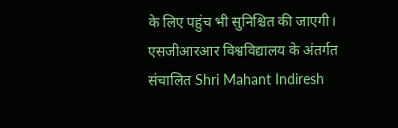के लिए पहुंच भी सुनिश्चित की जाएगी।
एसजीआरआर विश्वविद्यालय के अंतर्गत संचालित Shri Mahant Indiresh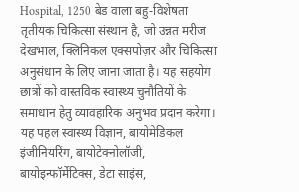Hospital, 1250 बेड वाला बहु-विशेषता तृतीयक चिकित्सा संस्थान है, जो उन्नत मरीज देखभाल, क्लिनिकल एक्सपोज़र और चिकित्सा अनुसंधान के लिए जाना जाता है। यह सहयोग छात्रों को वास्तविक स्वास्थ्य चुनौतियों के समाधान हेतु व्यावहारिक अनुभव प्रदान करेगा।
यह पहल स्वास्थ्य विज्ञान, बायोमेडिकल इंजीनियरिंग, बायोटेक्नोलॉजी, बायोइन्फॉर्मेटिक्स, डेटा साइंस,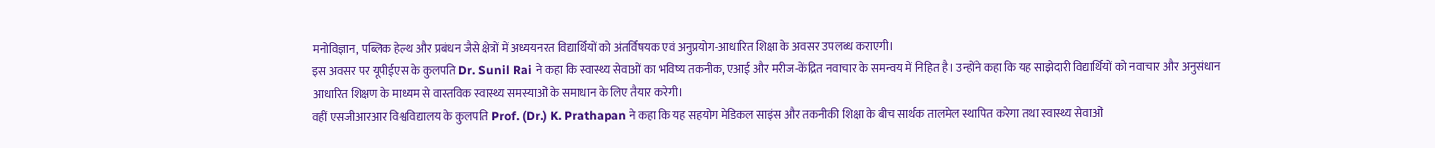मनोविज्ञान, पब्लिक हेल्थ और प्रबंधन जैसे क्षेत्रों में अध्ययनरत विद्यार्थियों को अंतर्विषयक एवं अनुप्रयोग-आधारित शिक्षा के अवसर उपलब्ध कराएगी।
इस अवसर पर यूपीईएस के कुलपति Dr. Sunil Rai ने कहा कि स्वास्थ्य सेवाओं का भविष्य तकनीक, एआई और मरीज-केंद्रित नवाचार के समन्वय में निहित है। उन्होंने कहा कि यह साझेदारी विद्यार्थियों को नवाचार और अनुसंधान आधारित शिक्षण के माध्यम से वास्तविक स्वास्थ्य समस्याओं के समाधान के लिए तैयार करेगी।
वहीं एसजीआरआर विश्वविद्यालय के कुलपति Prof. (Dr.) K. Prathapan ने कहा कि यह सहयोग मेडिकल साइंस और तकनीकी शिक्षा के बीच सार्थक तालमेल स्थापित करेगा तथा स्वास्थ्य सेवाओं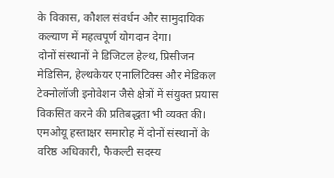के विकास, कौशल संवर्धन और सामुदायिक कल्याण में महत्वपूर्ण योगदान देगा।
दोनों संस्थानों ने डिजिटल हेल्थ, प्रिसीजन मेडिसिन, हेल्थकेयर एनालिटिक्स और मेडिकल टेक्नोलॉजी इनोवेशन जैसे क्षेत्रों में संयुक्त प्रयास विकसित करने की प्रतिबद्धता भी व्यक्त की। एमओयू हस्ताक्षर समारोह में दोनों संस्थानों के वरिष्ठ अधिकारी, फैकल्टी सदस्य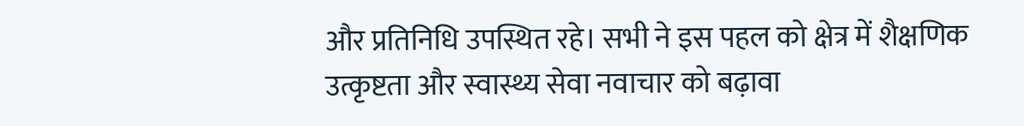और प्रतिनिधि उपस्थित रहे। सभी ने इस पहल को क्षेत्र में शैक्षणिक उत्कृष्टता और स्वास्थ्य सेवा नवाचार को बढ़ावा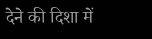देने की दिशा में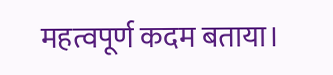महत्वपूर्ण कदम बताया।